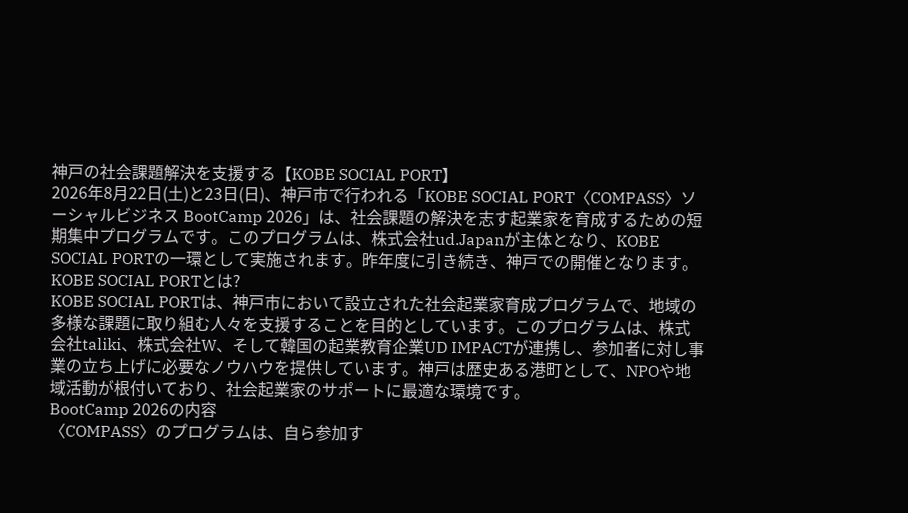神戸の社会課題解決を支援する【KOBE SOCIAL PORT】
2026年8月22日(土)と23日(日)、神戸市で行われる「KOBE SOCIAL PORT〈COMPASS〉ソーシャルビジネス BootCamp 2026」は、社会課題の解決を志す起業家を育成するための短期集中プログラムです。このプログラムは、株式会社ud.Japanが主体となり、KOBE SOCIAL PORTの一環として実施されます。昨年度に引き続き、神戸での開催となります。
KOBE SOCIAL PORTとは?
KOBE SOCIAL PORTは、神戸市において設立された社会起業家育成プログラムで、地域の多様な課題に取り組む人々を支援することを目的としています。このプログラムは、株式会社taliki、株式会社W、そして韓国の起業教育企業UD IMPACTが連携し、参加者に対し事業の立ち上げに必要なノウハウを提供しています。神戸は歴史ある港町として、NPOや地域活動が根付いており、社会起業家のサポートに最適な環境です。
BootCamp 2026の内容
〈COMPASS〉のプログラムは、自ら参加す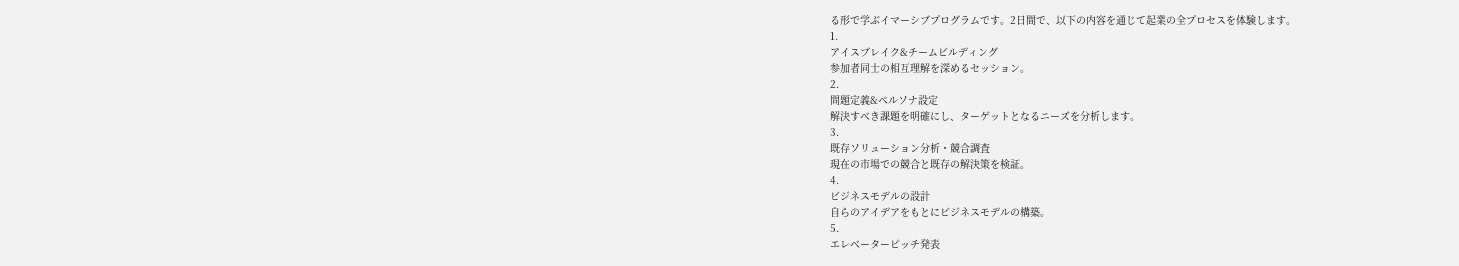る形で学ぶイマーシブプログラムです。2日間で、以下の内容を通じて起業の全プロセスを体験します。
1.
アイスブレイク&チームビルディング
参加者同士の相互理解を深めるセッション。
2.
問題定義&ペルソナ設定
解決すべき課題を明確にし、ターゲットとなるニーズを分析します。
3.
既存ソリューション分析・競合調査
現在の市場での競合と既存の解決策を検証。
4.
ビジネスモデルの設計
自らのアイデアをもとにビジネスモデルの構築。
5.
エレベーターピッチ発表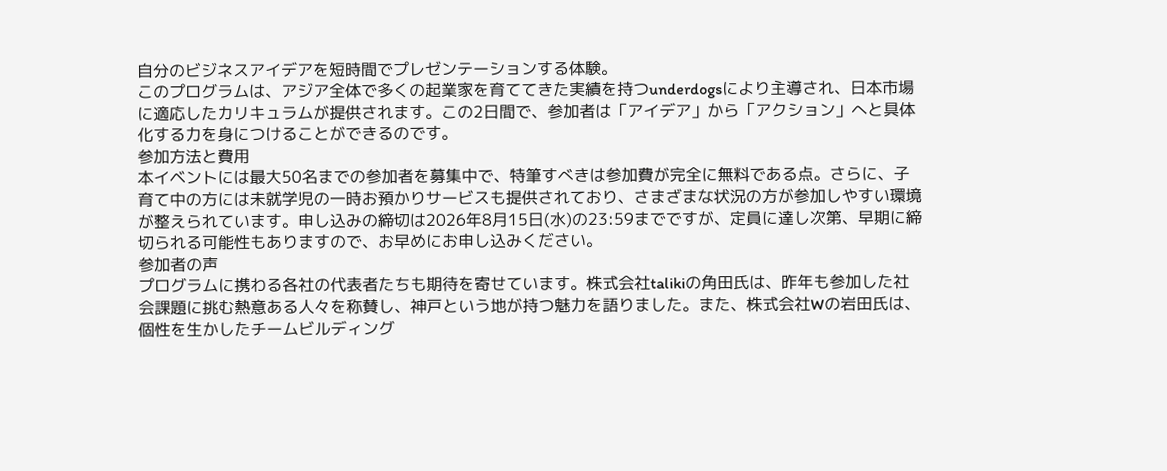自分のビジネスアイデアを短時間でプレゼンテーションする体験。
このプログラムは、アジア全体で多くの起業家を育ててきた実績を持つunderdogsにより主導され、日本市場に適応したカリキュラムが提供されます。この2日間で、参加者は「アイデア」から「アクション」へと具体化する力を身につけることができるのです。
参加方法と費用
本イベントには最大50名までの参加者を募集中で、特筆すべきは参加費が完全に無料である点。さらに、子育て中の方には未就学児の一時お預かりサービスも提供されており、さまざまな状況の方が参加しやすい環境が整えられています。申し込みの締切は2026年8月15日(水)の23:59までですが、定員に達し次第、早期に締切られる可能性もありますので、お早めにお申し込みください。
参加者の声
プログラムに携わる各社の代表者たちも期待を寄せています。株式会社talikiの角田氏は、昨年も参加した社会課題に挑む熱意ある人々を称賛し、神戸という地が持つ魅力を語りました。また、株式会社Wの岩田氏は、個性を生かしたチームビルディング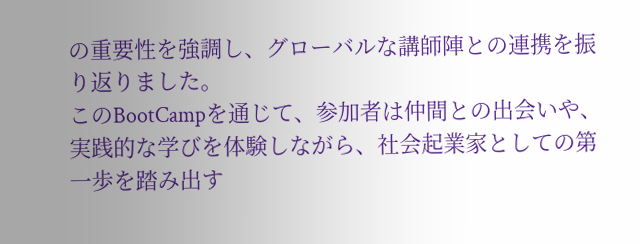の重要性を強調し、グローバルな講師陣との連携を振り返りました。
このBootCampを通じて、参加者は仲間との出会いや、実践的な学びを体験しながら、社会起業家としての第一歩を踏み出す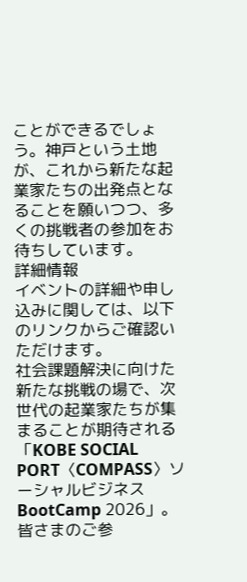ことができるでしょう。神戸という土地が、これから新たな起業家たちの出発点となることを願いつつ、多くの挑戦者の参加をお待ちしています。
詳細情報
イベントの詳細や申し込みに関しては、以下のリンクからご確認いただけます。
社会課題解決に向けた新たな挑戦の場で、次世代の起業家たちが集まることが期待される「KOBE SOCIAL PORT〈COMPASS〉ソーシャルビジネス BootCamp 2026」。皆さまのご参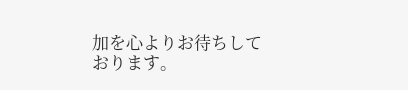加を心よりお待ちしております。